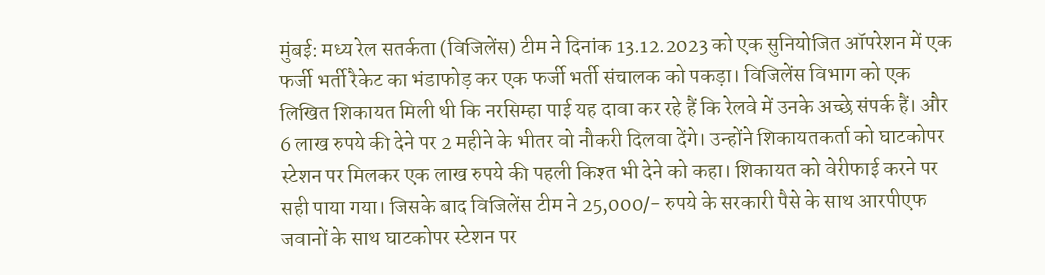मुंबई: मध्य रेल सतर्कता (विजिलेंस) टीम ने दिनांक 13.12.2023 को एक सुनियोजित ऑपरेशन में एक फर्जी भर्ती रैकेट का भंडाफोड़ कर एक फर्जी भर्ती संचालक को पकड़ा। विजिलेंस विभाग को एक लिखित शिकायत मिली थी कि नरसिम्हा पाई यह दावा कर रहे हैं कि रेलवे में उनके अच्छे संपर्क हैं। और 6 लाख रुपये की देने पर 2 महीने के भीतर वो नौकरी दिलवा देंगे। उन्होंने शिकायतकर्ता को घाटकोपर स्टेशन पर मिलकर एक लाख रुपये की पहली किश्त भी देने को कहा। शिकायत को वेरीफाई करने पर सही पाया गया। जिसके बाद विजिलेंस टीम ने 25,000/- रुपये के सरकारी पैसे के साथ आरपीएफ जवानों के साथ घाटकोपर स्टेशन पर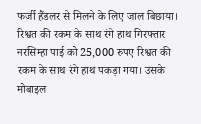फर्जी हैंडलर से मिलने के लिए जाल बिछाया।
रिश्वत की रकम के साथ रंगे हाथ गिरफ्तार
नरसिम्हा पाई को 25,000 रुपए रिश्वत की रकम के साथ रंगे हाथ पकड़ा गया। उसके मोबाइल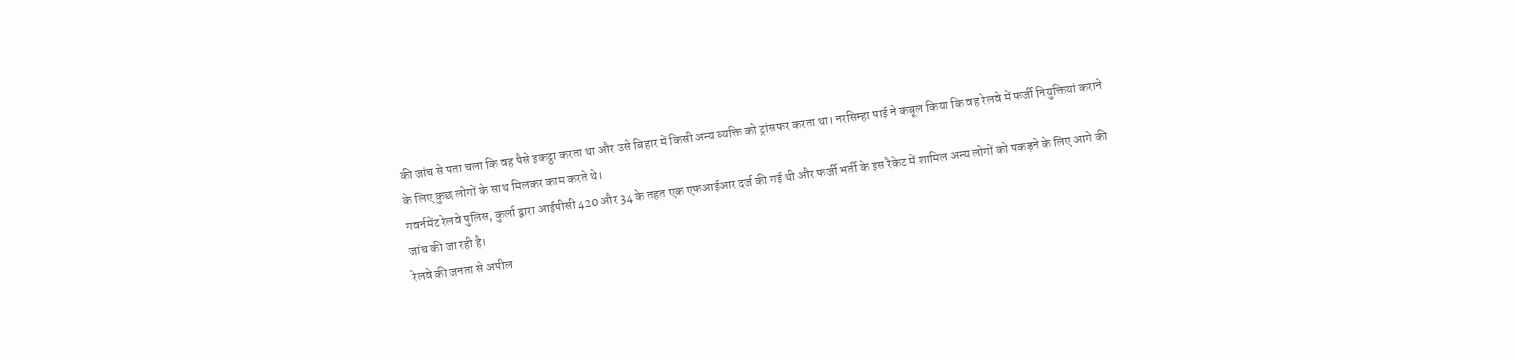की जांच से पता चला कि वह पैसे इकट्ठा करता था और उसे बिहार में किसी अन्य व्यक्ति को ट्रांसफर करता था। नरसिम्हा पाई ने कबूल किया कि वह रेलवे में फर्जी नियुक्तियां कराने के लिए कुछ लोगों के साथ मिलकर काम करते थे।
गवर्नमेंट रेलवे पुलिस, कुर्ला द्वारा आईपीसी 420 और 34 के तहत एक एफआईआर दर्ज की गई थी और फर्जी भर्ती के इस रैकेट में शामिल अन्य लोगों को पकड़ने के लिए आगे की जांच की जा रही है।
रेलवे की जनता से अपील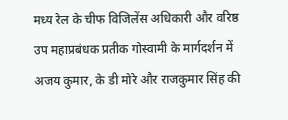मध्य रेल के चीफ विजिलेंस अधिकारी और वरिष्ठ उप महाप्रबंधक प्रतीक गोस्वामी के मार्गदर्शन में अजय कुमार, के डी मोरे और राजकुमार सिंह की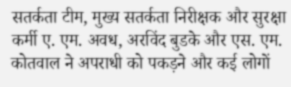सतर्कता टीम, मुख्य सतर्कता निरीक्षक और सुरक्षा कर्मी ए. एम. अवध, अरविंद बुडके और एस. एम. कोतवाल ने अपराधी को पकड़ने और कई लोगों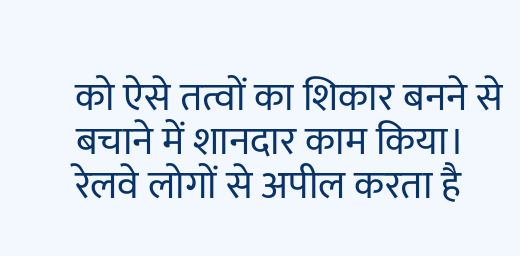को ऐसे तत्वों का शिकार बनने से बचाने में शानदार काम किया।
रेलवे लोगों से अपील करता है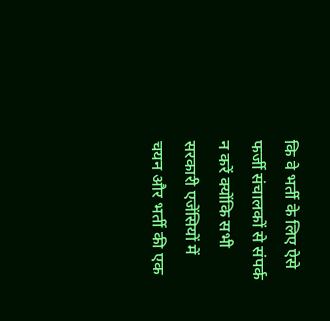कि वे भर्ती के लिए ऐसे फर्जी संचालकों से संपर्क न करें क्योंकि सभी सरकारी एजेंसियों में चयन और भर्ती की एक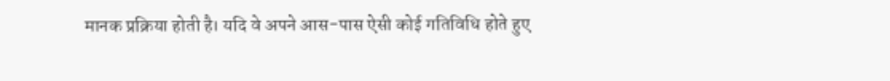मानक प्रक्रिया होती है। यदि वे अपने आस-पास ऐसी कोई गतिविधि होते हुए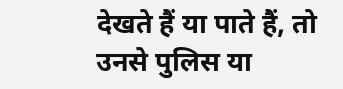देखते हैं या पाते हैं, तो उनसे पुलिस या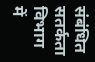संबंधित सतर्कता विभाग में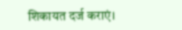शिकायत दर्ज कराएं।